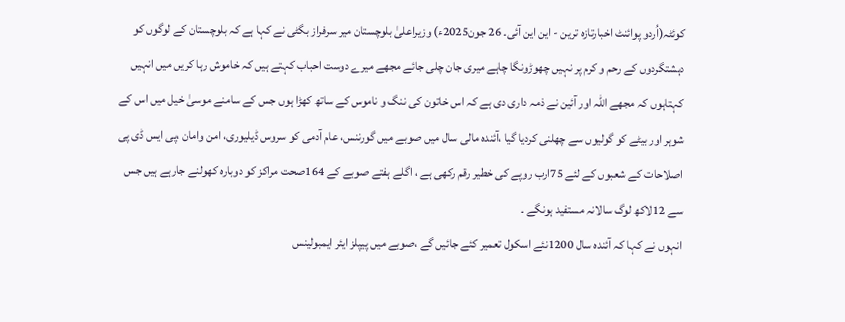کوئٹہ(اُردو پوائنٹ اخبارتازہ ترین - این این آئی۔ 26 جون2025ء) وزیراعلیٰ بلوچستان میر سرفراز بگٹی نے کہا ہے کہ بلوچستان کے لوگوں کو دہشتگردوں کے رحم و کرم پر نہیں چھوڑونگا چاہے میری جان چلی جائے مجھے میرے دوست احباب کہتے ہیں کہ خاموش رہا کریں میں انہیں کہتاہوں کہ مجھے اللہ اور آئین نے ذمہ داری دی ہے کہ اس خاتون کی ننگ و ناموس کے ساتھ کھڑا ہوں جس کے سامنے موسیٰ خیل میں اس کے شوہر اور بیٹے کو گولیوں سے چھلنی کردیا گیا ،آئندہ مالی سال میں صوبے میں گورننس، عام آدمی کو سروس ڈیلیوری، امن وامان ،پی ایس ڈی پی اصلاحات کے شعبوں کے لئے 75ارب روپے کی خطیر رقم رکھی ہے ، اگلے ہفتے صوبے کے 164صحت مراکز کو دوبارہ کھولنے جارہے ہیں جس سے 12لاکھ لوگ سالانہ مستفید ہونگے ۔
انہوں نے کہا کہ آئندہ سال 1200نئے اسکول تعمیر کئے جائیں گے ،صوبے میں پیپلز ایئر ایمبولینس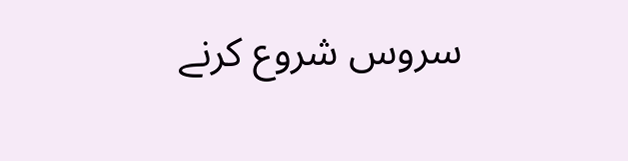سروس شروع کرنے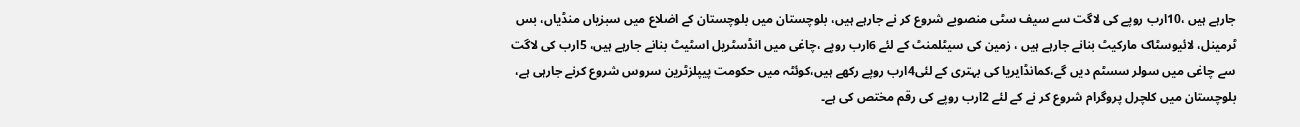جارہے ہیں ،10ارب روپے کی لاگت سے سیف سٹی منصوبے شروع کر نے جارہے ہیں، بلوچستان میں بلوچستان کے اضلاع میں سبزیاں منڈیاں، بس ٹرمینل، لائیوسٹاک مارکیٹ بنانے جارہے ہیں ، زمین کی سیٹلمنٹ کے لئے 6ارب روپے ،چاغی میں انڈسٹریل اسٹیٹ بنانے جارہے ہیں، 5ارب کی لاگت سے چاغی میں سولر سسٹم دیں گے،کمانڈایریا کی بہتری کے لئی4ارب روپے رکھے ہیں،کوئٹہ میں حکومت پیپلزٹرین سروس شروع کرنے جارہی ہے، بلوچستان میں کلچرل پروگرام شروع کر نے کے لئے 2ارب روپے کی رقم مختص کی ہے۔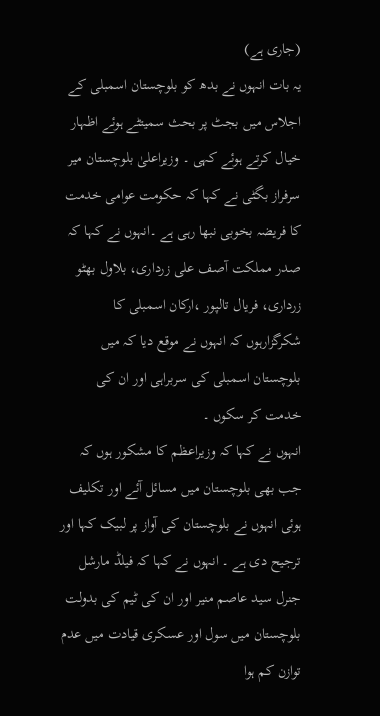(جاری ہے)
یہ بات انہوں نے بدھ کو بلوچستان اسمبلی کے اجلاس میں بجٹ پر بحث سمیتٹے ہوئے اظہار خیال کرتے ہوئے کہی ۔ وزیراعلیٰ بلوچستان میر سرفراز بگٹی نے کہا کہ حکومت عوامی خدمت کا فریضہ بخوبی نبھا رہی ہے ۔انہوں نے کہا کہ صدر مملکت آصف علی زرداری، بلاول بھٹو زرداری، فریال تالپور ،ارکان اسمبلی کا شکرگزارہوں کہ انہوں نے موقع دیا کہ میں بلوچستان اسمبلی کی سربراہی اور ان کی خدمت کر سکوں ۔
انہوں نے کہا کہ وزیراعظم کا مشکور ہوں کہ جب بھی بلوچستان میں مسائل آئے اور تکلیف ہوئی انہوں نے بلوچستان کی آواز پر لبیک کہا اور ترجیح دی ہے ۔ انہوں نے کہا کہ فیلڈ مارشل جنرل سید عاصم منیر اور ان کی ٹیم کی بدولت بلوچستان میں سول اور عسکری قیادت میں عدم توازن کم ہوا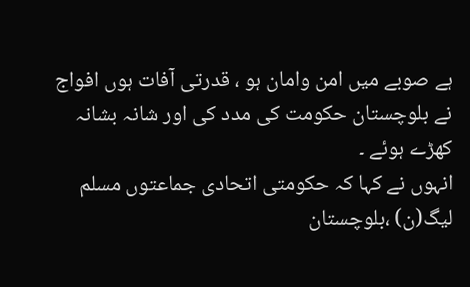ہے صوبے میں امن وامان ہو ، قدرتی آفات ہوں افواج نے بلوچستان حکومت کی مدد کی اور شانہ بشانہ کھڑے ہوئے ۔
انہوں نے کہا کہ حکومتی اتحادی جماعتوں مسلم لیگ(ن) ،بلوچستان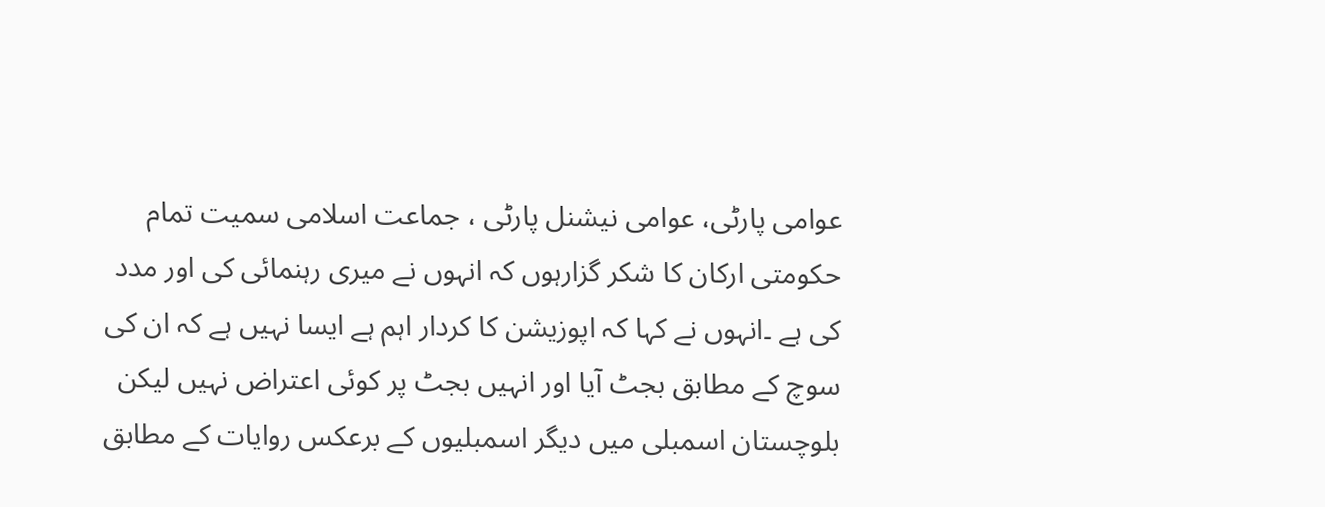عوامی پارٹی، عوامی نیشنل پارٹی ، جماعت اسلامی سمیت تمام حکومتی ارکان کا شکر گزارہوں کہ انہوں نے میری رہنمائی کی اور مدد کی ہے ۔انہوں نے کہا کہ اپوزیشن کا کردار اہم ہے ایسا نہیں ہے کہ ان کی سوچ کے مطابق بجٹ آیا اور انہیں بجٹ پر کوئی اعتراض نہیں لیکن بلوچستان اسمبلی میں دیگر اسمبلیوں کے برعکس روایات کے مطابق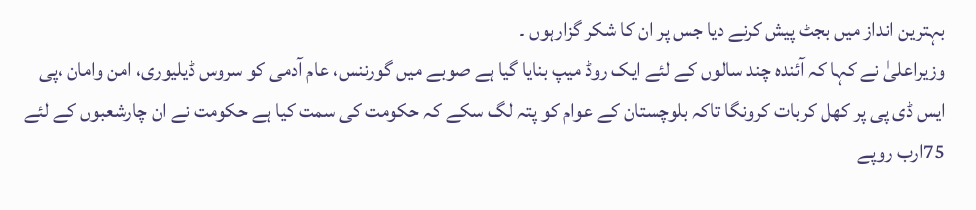بہترین انداز میں بجٹ پیش کرنے دیا جس پر ان کا شکر گزارہوں ۔
وزیراعلیٰ نے کہا کہ آئندہ چند سالوں کے لئے ایک روڈ میپ بنایا گیا ہے صوبے میں گورننس، عام آدمی کو سروس ڈیلیوری، امن وامان ،پی ایس ڈی پی پر کھل کربات کرونگا تاکہ بلوچستان کے عوام کو پتہ لگ سکے کہ حکومت کی سمت کیا ہے حکومت نے ان چارشعبوں کے لئے 75ارب روپے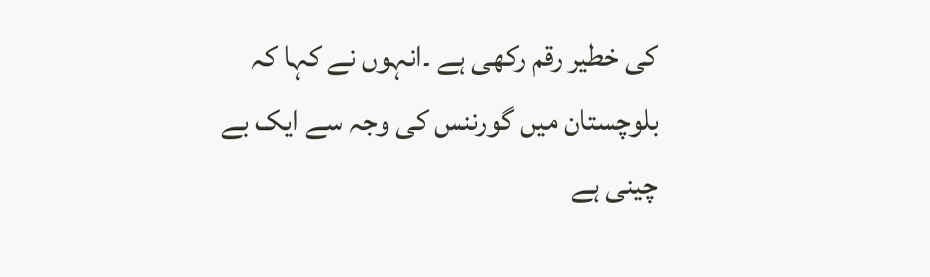کی خطیر رقم رکھی ہے ۔انہوں نے کہا کہ بلوچستان میں گورننس کی وجہ سے ایک بے چینی ہے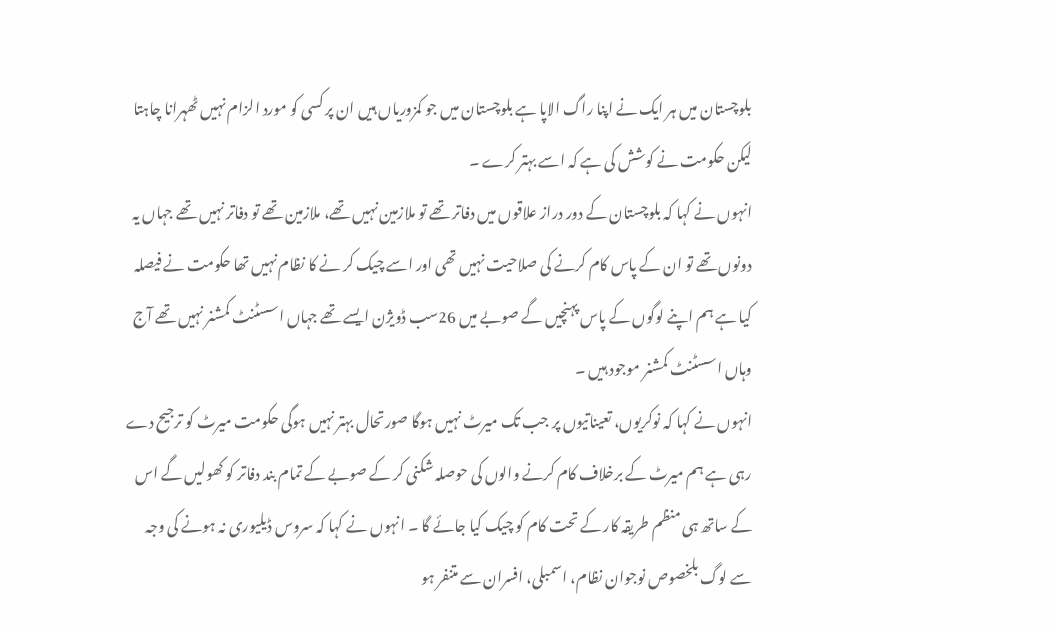بلوچستان میں ہر ایک نے اپنا راگ الاپا ہے بلوچستان میں جو کمزوریاں ہیں ان پر کسی کو مورد الزام نہیں ٹھہرانا چاہتا لیکن حکومت نے کوشش کی ہے کہ اسے بہتر کرے ۔
انہوں نے کہا کہ بلوچستان کے دور دراز علاقوں میں دفاتر تھے تو ملازمین نہیں تھے، ملازمین تھے تو دفاتر نہیں تھے جہاں یہ دونوں تھے تو ان کے پاس کام کرنے کی صلاحیت نہیں تھی اور اسے چیک کر نے کا نظام نہیں تھا حکومت نے فیصلہ کیا ہے ہم اپنے لوگوں کے پاس پہنچیں گے صوبے میں 26سب ڈویژن ایسے تھے جہاں اسسٹنٹ کمشنر نہیں تھے آج وہاں اسسٹنٹ کمشنر موجود ہیں ۔
انہوں نے کہا کہ نوکریوں، تعیناتیوں پر جب تک میرٹ نہیں ہوگا صورتحال بہتر نہیں ہوگی حکومت میرٹ کو ترجیح دے رہی ہے ہم میرٹ کے برخلاف کام کرنے والوں کی حوصلہ شکنی کر کے صوبے کے تمام بند دفاتر کو کھولیں گے اس کے ساتھ ہی منظم طریقہ کار کے تحت کام کو چیک کیا جائے گا ۔ انہوں نے کہا کہ سروس ڈیلیوری نہ ہونے کی وجہ سے لوگ بلخصوص نوجوان نظام، اسمبلی، افسران سے متنفر ہو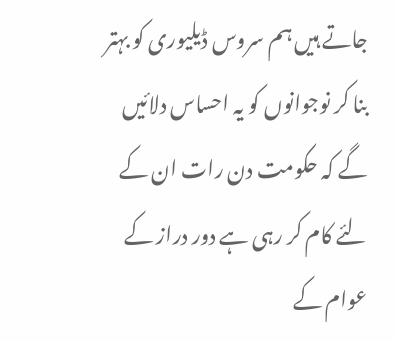جاتے ہیں ہم سروس ڈیلیوری کو بہتر بنا کر نوجوانوں کو یہ احساس دلائیں گے کہ حکومت دن رات ان کے لئے کام کر رہی ہے دور دراز کے عوام کے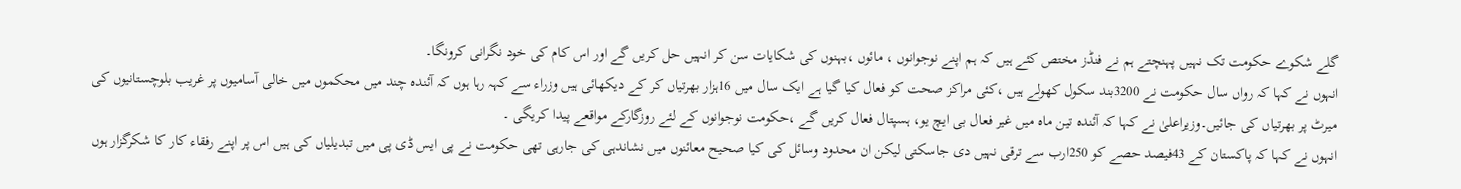گلے شکوے حکومت تک نہیں پہنچتے ہم نے فنڈز مختص کئے ہیں کہ ہم اپنے نوجوانوں ، مائوں ،بہنوں کی شکایات سن کر انہیں حل کریں گے اور اس کام کی خود نگرانی کرونگا۔
انہوں نے کہا کہ رواں سال حکومت نے 3200بند سکول کھولے ہیں ،کئی مراکز صحت کو فعال کیا گیا ہے ایک سال میں 16ہزار بھرتیاں کر کے دیکھائی ہیں وزراء سے کہہ رہا ہوں کہ آئندہ چند میں محکموں میں خالی آسامیوں پر غریب بلوچستانیوں کی میرٹ پر بھرتیاں کی جائیں۔وزیراعلیٰ نے کہا کہ آئندہ تین ماہ میں غیر فعال بی ایچ یو، ہسپتال فعال کریں گے ،حکومت نوجوانوں کے لئے روزگارکے مواقعے پیدا کریگی ۔
انہوں نے کہا کہ پاکستان کے 43فیصد حصے کو 250ارب سے ترقی نہیں دی جاسکتی لیکن ان محدود وسائل کی کیا صحیح معائنوں میں نشاندہی کی جارہی تھی حکومت نے پی ایس ڈی پی میں تبدیلیاں کی ہیں اس پر اپنے رفقاء کار کا شکرگزار ہوں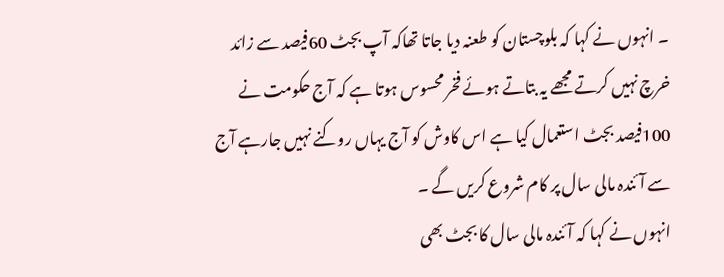۔ انہوں نے کہا کہ بلوچستان کو طعنہ دیا جاتا تھاکہ آپ بجٹ 60فیصد سے زائد خرچ نہیں کرتے مجھے یہ بتاتے ہوئے فخر محسوس ہوتا ہے کہ آج حکومت نے 100فیصد بجٹ استعمال کیا ہے اس کاوش کو آج یہاں روکنے نہیں جارہے آج سے آئندہ مالی سال پر کام شروع کریں گے ۔
انہوں نے کہا کہ آئندہ مالی سال کا بجٹ بھی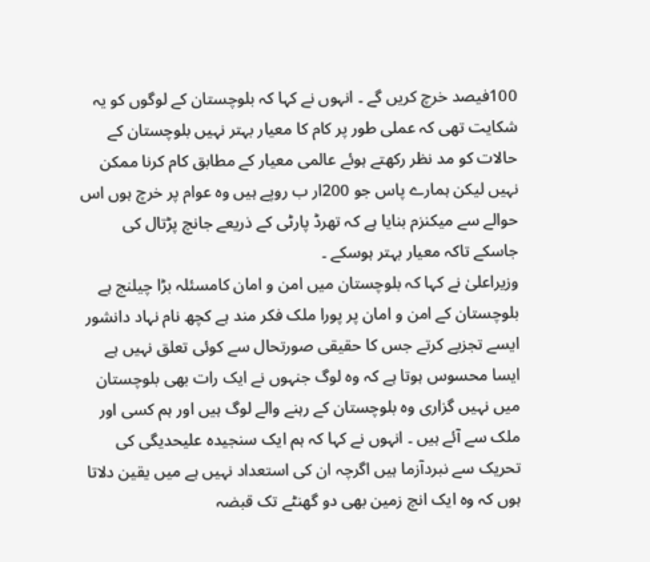100فیصد خرچ کریں گے ۔ انہوں نے کہا کہ بلوچستان کے لوگوں کو یہ شکایت تھی کہ عملی طور پر کام کا معیار بہتر نہیں بلوچستان کے حالات کو مد نظر رکھتے ہوئے عالمی معیار کے مطابق کام کرنا ممکن نہیں لیکن ہمارے پاس جو 200ار ب روپے ہیں وہ عوام پر خرچ ہوں اس حوالے سے میکنزم بنایا ہے کہ تھرڈ پارٹی کے ذریعے جانچ پڑتال کی جاسکے تاکہ معیار بہتر ہوسکے ۔
وزیراعلیٰ نے کہا کہ بلوچستان میں امن و امان کامسئلہ بڑا چیلنج ہے بلوچستان کے امن و امان پر پورا ملک فکر مند ہے کچھ نام نہاد دانشور ایسے تجزیے کرتے جس کا حقیقی صورتحال سے کوئی تعلق نہیں ہے ایسا محسوس ہوتا ہے کہ وہ لوگ جنہوں نے ایک رات بھی بلوچستان میں نہیں گزاری وہ بلوچستان کے رہنے والے لوگ ہیں اور ہم کسی اور ملک سے آئے ہیں ۔ انہوں نے کہا کہ ہم ایک سنجیدہ علیحدیگی کی تحریک سے نبردآزما ہیں اگرچہ ان کی استعداد نہیں ہے میں یقین دلاتا ہوں کہ وہ ایک انچ زمین بھی دو گھنٹے تک قبضہ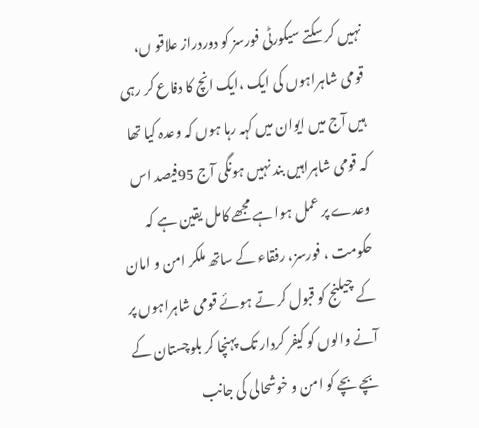نہیں کر سکتے سیکورٹی فورسز کو دوردراز علاقو ں، قومی شاہراہوں کی ایک ،ایک انچ کا دفاع کر رہی ہیں آج میں ایوان میں کہہ رہا ہوں کہ وعدہ کیا تھا کہ قومی شاہراہیں بند نہیں ہونگی آج 95فیصد اس وعدے پر عمل ہوا ہے مجھے کامل یقین ہے کہ حکومت ، فورسز، رفقاء کے ساتھ ملکر امن و امان کے چیلنج کو قبول کر تے ہوئے قومی شاہراہوں پر آنے والوں کو کیفر کردار تک پہنچا کر بلوچستان کے بچے بچے کو امن و خوشحالی کی جانب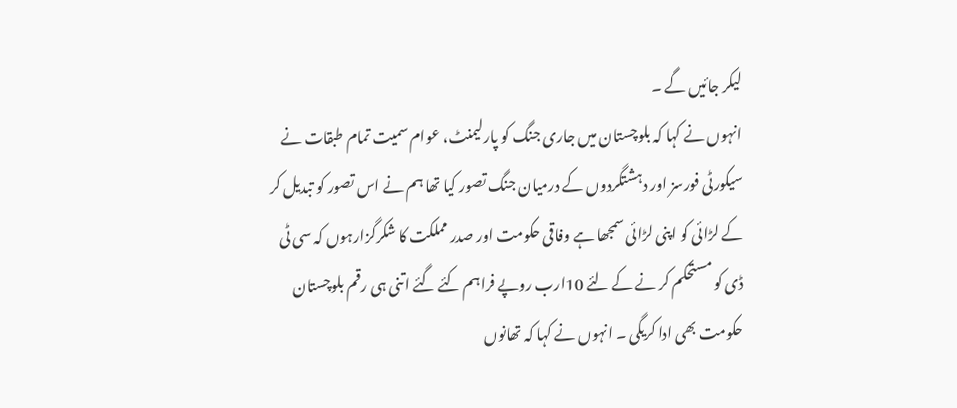لیکر جائیں گے ۔
انہوں نے کہا کہ بلوچستان میں جاری جنگ کو پارلیمنٹ، عوام سمیت تمام طبقات نے سیکورٹی فورسز اور دہشتگردوں کے درمیان جنگ تصور کیا تھا ہم نے اس تصور کو تبدیل کر کے لڑائی کو اپنی لڑائی سمجھا ہے وفاقی حکومت اور صدر مملکت کا شکرگزارہوں کہ سی ٹی ڈی کو مستحکم کر نے کے لئے 10ارب روپے فراہم کئے گئے اتنی ہی رقم بلوچستان حکومت بھی ادا کریگی ۔ انہوں نے کہا کہ تھانوں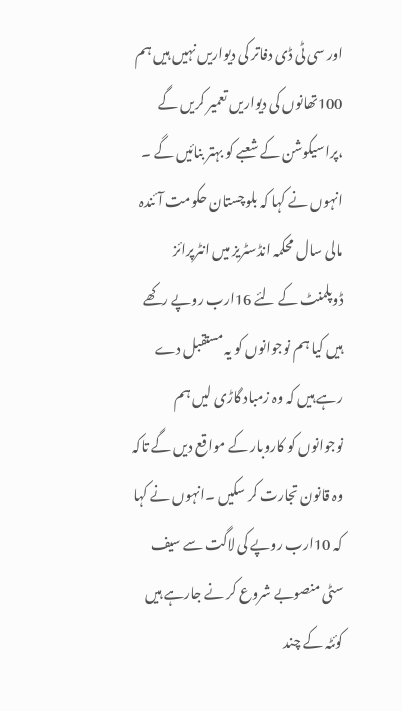اور سی ٹی ڈی دفاتر کی دیواریں نہیں ہیں ہم 100تھانوں کی دیواریں تعمیر کریں گے ،پراسیکوشن کے شعبے کو بہتر بنائیں گے ۔
انہوں نے کہا کہ بلوچستان حکومت آئندہ مالی سال محکمہ انڈسٹریز میں انٹرپرائز ڈوپلمنٹ کے لئے 16ارب روپے رکھے ہیں کیا ہم نوجوانوں کو یہ مستقبل دے رہے ہیں کہ وہ زمباد گاڑی لیں ہم نوجوانوں کو کاروبار کے مواقع دیں گے تاکہ وہ قانون تجارت کر سکیں ۔انہوں نے کہا کہ 10ارب روپے کی لاگت سے سیف سٹی منصوبے شروع کر نے جارہے ہیں کوئٹہ کے چند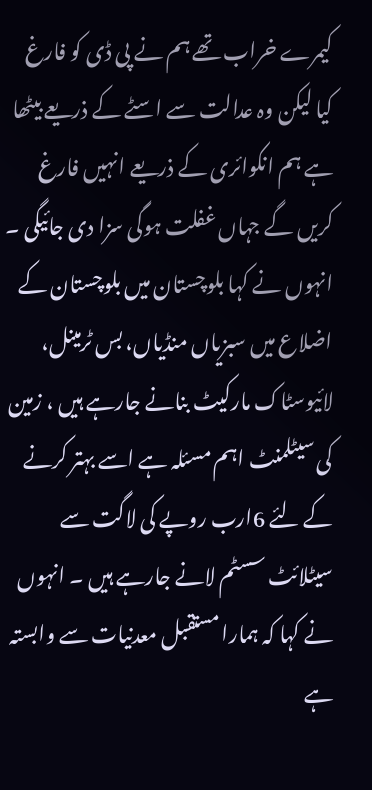کیمرے خراب تھے ہم نے پی ڈی کو فارغ کیا لیکن وہ عدالت سے اسٹے کے ذریعے بیٹھا ہے ہم انکوائری کے ذریعے انہیں فارغ کریں گے جہاں غفلت ہوگی سزا دی جائیگی ۔
انہوں نے کہا بلوچستان میں بلوچستان کے اضلاع میں سبزیاں منڈیاں، بس ٹرمینل، لائیوسٹاک مارکیٹ بنانے جارہے ہیں ، زمین کی سیٹلمنٹ اہم مسئلہ ہے اسے بہتر کرنے کے لئے 6ارب روپے کی لاگت سے سیٹلائٹ سسٹم لانے جارہے ہیں ۔ انہوں نے کہا کہ ہمارا مستقبل معدنیات سے وابستہ ہے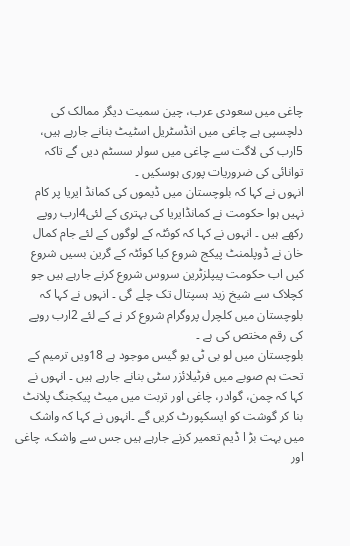چاغی میں سعودی عرب، چین سمیت دیگر ممالک کی دلچسپی ہے چاغی میں انڈسٹریل اسٹیٹ بنانے جارہے ہیں، 5ارب کی لاگت سے چاغی میں سولر سسٹم دیں گے تاکہ توانائی کی ضروریات پوری ہوسکیں ۔
انہوں نے کہا کہ بلوچستان میں ڈیموں کی کمانڈ ایریا پر کام نہیں ہوا حکومت نے کمانڈایریا کی بہتری کے لئی4ارب روپے رکھے ہیں ۔ انہوں نے کہا کہ کوئٹہ کے لوگوں کے لئے جام کمال خان نے ڈوپلمنٹ پیکج شروع کیا کوئٹہ کے گرین بسیں شروع کیں اب حکومت پیپلزٹرین سروس شروع کرنے جارہے ہیں جو کچلاک سے شیخ زید ہسپتال تک چلے گی ۔ انہوں نے کہا کہ بلوچستان میں کلچرل پروگرام شروع کر نے کے لئے 2ارب روپے کی رقم مختص کی ہے ۔
بلوچستان میں لو بی ٹی یو گیس موجود ہے 18ویں ترمیم کے تحت ہم صوبے میں فرٹیلائزر سٹی بنانے جارہے ہیں ۔ انہوں نے کہا کہ چمن، گوادر، چاغی اور تربت میں میٹ پیکجنگ پلانٹ بنا کر گوشت کو ایسکپورٹ کریں گے ۔انہوں نے کہا کہ واشک میں بہت بڑ ا ڈیم تعمیر کرنے جارہے ہیں جس سے واشک، چاغی اور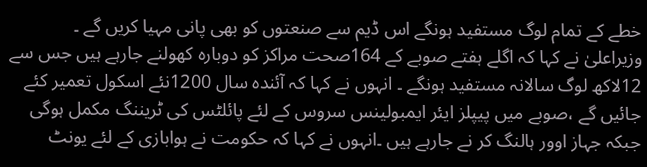خطے کے تمام لوگ مستفید ہونگے اس ڈیم سے صنعتوں کو بھی پانی مہیا کریں گے ۔
وزیراعلیٰ نے کہا کہ اگلے ہفتے صوبے کے 164صحت مراکز کو دوبارہ کھولنے جارہے ہیں جس سے 12لاکھ لوگ سالانہ مستفید ہونگے ۔ انہوں نے کہا کہ آئندہ سال 1200نئے اسکول تعمیر کئے جائیں گے ،صوبے میں پیپلز ایئر ایمبولینس سروس کے لئے پائلٹس کی ٹریننگ مکمل ہوگی جبکہ جہاز اوور ہالنگ کر نے جارہے ہیں ۔انہوں نے کہا کہ حکومت نے ہوابازی کے لئے یونٹ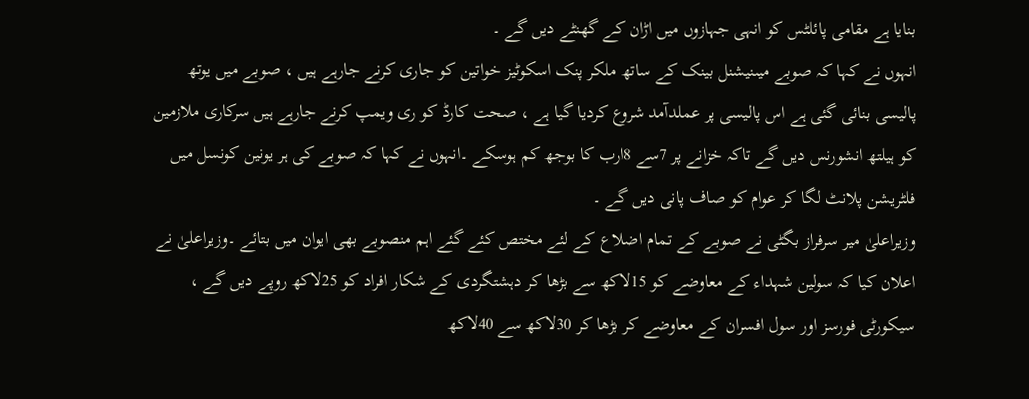بنایا ہے مقامی پائلٹس کو انہی جہازوں میں اڑان کے گھنٹے دیں گے ۔
انہوں نے کہا کہ صوبے میںنیشنل بینک کے ساتھ ملکر پنک اسکوٹیز خواتین کو جاری کرنے جارہے ہیں ، صوبے میں یوتھ پالیسی بنائی گئی ہے اس پالیسی پر عملدآمد شروع کردیا گیا ہے ، صحت کارڈ کو ری ویمپ کرنے جارہے ہیں سرکاری ملازمین کو ہیلتھ انشورنس دیں گے تاکہ خزانے پر 7سے 8ارب کا بوجھ کم ہوسکے ۔انہوں نے کہا کہ صوبے کی ہر یونین کونسل میں فلٹریشن پلانٹ لگا کر عوام کو صاف پانی دیں گے ۔
وزیراعلیٰ میر سرفراز بگٹی نے صوبے کے تمام اضلاع کے لئے مختص کئے گئے اہم منصوبے بھی ایوان میں بتائے ۔وزیراعلیٰ نے اعلان کیا کہ سولین شہداء کے معاوضے کو 15لاکھ سے بڑھا کر دہشتگردی کے شکار افراد کو 25لاکھ روپے دیں گے ، سیکورٹی فورسز اور سول افسران کے معاوضے کر بڑھا کر 30لاکھ سے 40لاکھ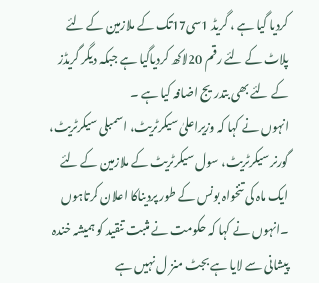کردیا گیا ہے ، گریڈ 1سی17تک کے ملازمین کے لئے پلاٹ کے لئے رقم 20لاکھ کردیاگیا ہے جبکہ دیگر گریڈز کے لئے بھی بتدریج اضافہ کیا ہے ۔
انہوں نے کہا کہ وزیراعلیٰ سیکرٹریٹ، اسمبلی سیکرٹریٹ، گورنر سیکرٹریٹ، سول سیکرٹریٹ کے ملازمین کے لئے ایک ماہ کی تنخواہ بونس کے طور پردیناکا اعلان کرتاہوں ۔انہوں نے کہا کہ حکومت نے مثبت تنقید کو ہمیشہ خندہ پیشانی سے لایا ہے بجٹ منز ل نہیں ہے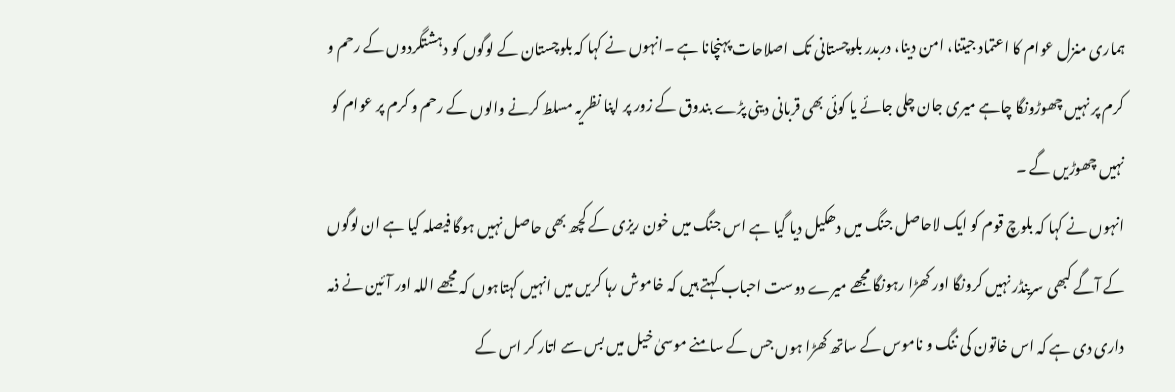ہماری منزل عوام کا اعتماد جیتنا، امن دینا، دربدر بلوچستانی تک اصلاحات پہنچانا ہے ۔انہوں نے کہا کہ بلوچستان کے لوگوں کو دہشتگردوں کے رحم و کرم پر نہیں چھوڑونگا چاہے میری جان چلی جائے یا کوئی بھی قربانی دینی پڑے بندوق کے زور پر اپنا نظریہ مسلط کرنے والوں کے رحم و کرم پر عوام کو نہیں چھوڑیں گے ۔
انہوں نے کہا کہ بلوچ قوم کو ایک لاحاصل جنگ میں دھکیل دیا گیا ہے اس جنگ میں خون ریزی کے کچھ بھی حاصل نہیں ہوگا فیصلہ کیا ہے ان لوگوں کے آگے کبھی سرینڈر نہیں کرونگا اور کھڑا رہونگا مجھے میرے دوست احباب کہتے ہیں کہ خاموش رہا کریں میں انہیں کہتاہوں کہ مجھے اللہ اور آئین نے ذمہ داری دی ہے کہ اس خاتون کی ننگ و ناموس کے ساتھ کھڑا ہوں جس کے سامنے موسیٰ خیل میں بس سے اتار کر اس کے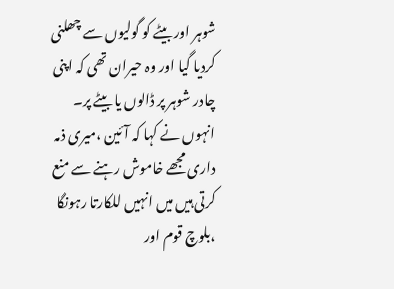شوہر اور بیٹے کو گولیوں سے چھلنی کردیا گیا اور وہ حیران تھی کہ اپنی چادر شوہر پر ڈالوں یا بیٹے پر۔
انہوں نے کہا کہ آئین ،میری ذمہ داری مجھے خاموش رہنے سے منع کرتی ہیں میں انہیں للکارتا رہونگا ،بلوچ قوم اور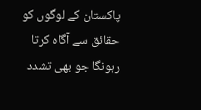پاکستان کے لوگوں کو حقائق سے آگاہ کرتا رہونگا جو بھی تشدد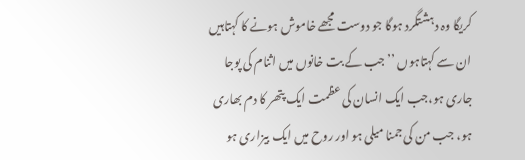کریگا وہ دہشتگرد ہوگا جو دوست مجھے خاموش ہونے کا کہتاہیں ان سے کہتاہوں ’’جب کے بت خانوں میں اثنام کی پوجا جاری ہو،جب ایک انسان کی عظمت ایک پتھر کا دم بھاری ہو، جب من کی جمنا میلی ہو اور روح میں ایک بیزاری ہو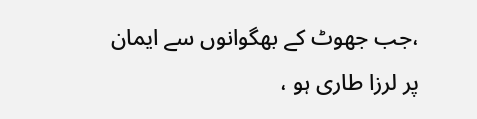،جب جھوٹ کے بھگوانوں سے ایمان پر لرزا طاری ہو ،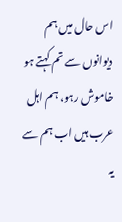اس حال میں ہم دیوانوں سے تم کہتے ہو خاموش رہو، ہم اہل عرب ہیں اب ہم سے یہ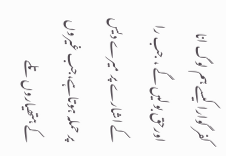کفر گوارا کیسے ہم لوگ انا اورحق بولیں گے ، جب را کے اشارے پر میرے دیس پر حملہ ہوتاہے،جب غیروں کے ہتھیاروں تلے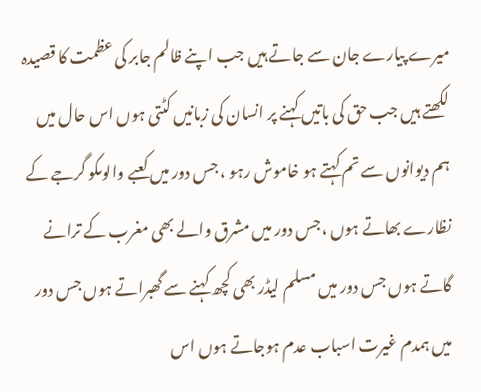میرے پیارے جان سے جاتے ہیں جب اپنے ظالم جابر کی عظمت کا قصیدہ لکھتے ہیں جب حق کی باتیں کہنے پر انسان کی زبانیں کٹتی ہوں اس حال میں ہم دیوانوں سے تم کہتے ہو خاموش رہو ، جس دور میں کعبے والوںکو گرجے کے نظارے بھاتے ہوں ،جس دور میں مشرق والے بھی مغرب کے ترانے گاتے ہوں جس دور میں مسلم لیڈر بھی کچھ کہنے سے گھبراتے ہوں جس دور میں ہمدم غیرت اسباب عدم ہوجاتے ہوں اس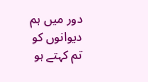دور میں ہم دیوانوں کو تم کہتے ہو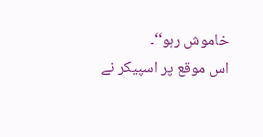خاموش رہو‘‘۔
اس موقع پر اسپیکر نے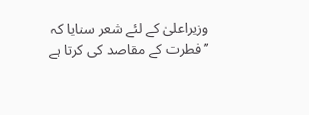وزیراعلیٰ کے لئے شعر سنایا کہ ’’فطرت کے مقاصد کی کرتا ہے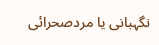نگہبانی یا مردصحرائی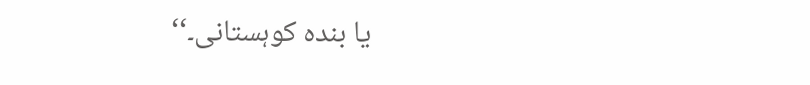یا بندہ کوہستانی۔‘‘